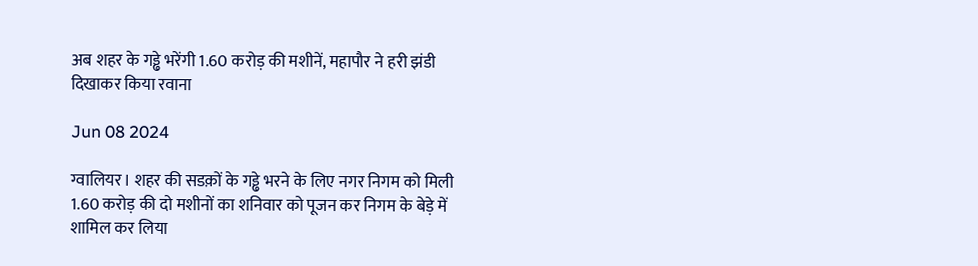अब शहर के गड्ढे भरेंगी 1.60 करोड़ की मशीनें, महापौर ने हरी झंडी दिखाकर किया रवाना

Jun 08 2024

ग्वालियर। शहर की सडक़ों के गड्ढे भरने के लिए नगर निगम को मिली 1.60 करोड़ की दो मशीनों का शनिवार को पूजन कर निगम के बेड़े में शामिल कर लिया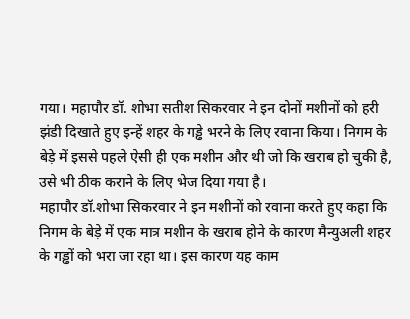गया। महापौर डॉ. शोभा सतीश सिकरवार ने इन दोनों मशीनों को हरी झंडी दिखाते हुए इन्हें शहर के गड्ढे भरने के लिए रवाना किया। निगम के बेड़े में इससे पहले ऐसी ही एक मशीन और थी जो कि खराब हो चुकी है, उसे भी ठीक कराने के लिए भेज दिया गया है।
महापौर डॉ.शोभा सिकरवार ने इन मशीनों को रवाना करते हुए कहा कि निगम के बेड़े में एक मात्र मशीन के खराब होने के कारण मैन्युअली शहर के गड्ढों को भरा जा रहा था। इस कारण यह काम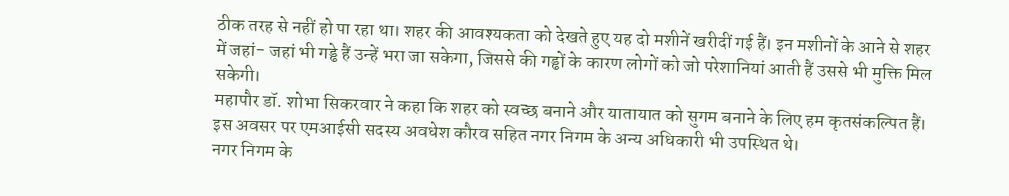ठीक तरह से नहीं हो पा रहा था। शहर की आवश्यकता को देखते हुए यह दो मशीनें खरीदीं गई हैं। इन मशीनों के आने से शहर में जहां- जहां भी गड्ढे हैं उन्हें भरा जा सकेगा, जिससे की गड्ढों के कारण लोगों को जो परेशानियां आती हैं उससे भी मुक्ति मिल सकेगी।
महापौर डॉ. शोभा सिकरवार ने कहा कि शहर को स्वच्छ बनाने और यातायात को सुगम बनाने के लिए हम कृतसंकल्पित हैं। इस अवसर पर एमआईसी सदस्य अवधेश कौरव सहित नगर निगम के अन्य अधिकारी भी उपस्थित थे।
नगर निगम के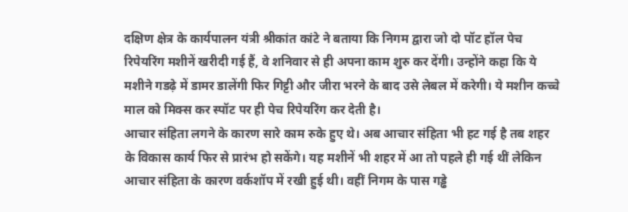दक्षिण क्षेत्र के कार्यपालन यंत्री श्रीकांत कांटे ने बताया कि निगम द्वारा जो दो पॉट हॉल पेच रिपेयरिंग मशीनें खरीदी गई हैं, वे शनिवार से ही अपना काम शुरु कर देंगी। उन्होंने कहा कि ये मशीने गडढ़े में डामर डालेंगी फिर गिट्टी और जीरा भरने के बाद उसे लेबल में करेगी। ये मशीन कच्चे माल को मिक्स कर स्पॉट पर ही पेच रिपेयरिंग कर देती है।
आचार संहिता लगने के कारण सारे काम रुके हुए थे। अब आचार संहिता भी हट गई है तब शहर के विकास कार्य फिर से प्रारंभ हो सकेंगे। यह मशीनें भी शहर में आ तो पहले ही गई थीं लेकिन आचार संहिता के कारण वर्कशॉप में रखी हुई थी। वहीं निगम के पास गड्ढे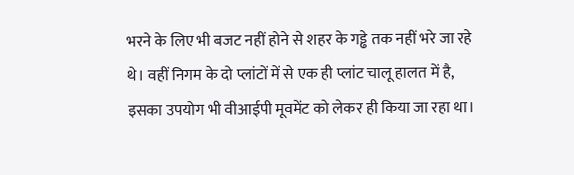भरने के लिए भी बजट नहीं होने से शहर के गड्ढे तक नहीं भरे जा रहे थे। वहीं निगम के दो प्लांटों में से एक ही प्लांट चालू हालत में है, इसका उपयोग भी वीआईपी मूवमेंट को लेकर ही किया जा रहा था।